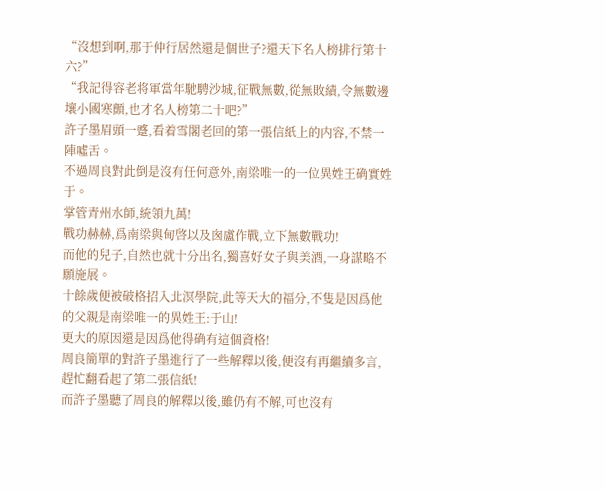“沒想到啊,那于仲行居然還是個世子?還天下名人榜排行第十六?”
“我記得容老将軍當年馳騁沙城,征戰無數,從無敗績,令無數邊壤小國寒顫,也才名人榜第二十吧?”
許子墨眉頭一蹙,看着雪閣老回的第一張信紙上的内容,不禁一陣噓舌。
不過周良對此倒是沒有任何意外,南梁唯一的一位異姓王确實姓于。
掌管青州水師,統領九萬!
戰功赫赫,爲南梁與甸啓以及囪盧作戰,立下無數戰功!
而他的兒子,自然也就十分出名,獨喜好女子與美酒,一身謀略不願施展。
十餘歲便被破格招入北溟學院,此等天大的福分,不隻是因爲他的父親是南梁唯一的異姓王:于山!
更大的原因還是因爲他得确有這個資格!
周良簡單的對許子墨進行了一些解釋以後,便沒有再繼續多言,趕忙翻看起了第二張信紙!
而許子墨聽了周良的解釋以後,雖仍有不解,可也沒有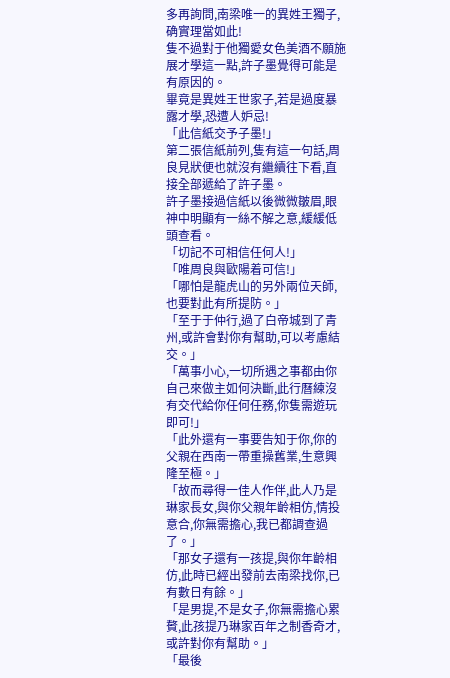多再詢問,南梁唯一的異姓王獨子,确實理當如此!
隻不過對于他獨愛女色美酒不願施展才學這一點,許子墨覺得可能是有原因的。
畢竟是異姓王世家子,若是過度暴露才學,恐遭人妒忌!
「此信紙交予子墨!」
第二張信紙前列,隻有這一句話,周良見狀便也就沒有繼續往下看,直接全部遞給了許子墨。
許子墨接過信紙以後微微皺眉,眼神中明顯有一絲不解之意,緩緩低頭查看。
「切記不可相信任何人!」
「唯周良與歐陽着可信!」
「哪怕是龍虎山的另外兩位天師,也要對此有所提防。」
「至于于仲行,過了白帝城到了青州,或許會對你有幫助,可以考慮結交。」
「萬事小心,一切所遇之事都由你自己來做主如何決斷,此行曆練沒有交代給你任何任務,你隻需遊玩即可!」
「此外還有一事要告知于你,你的父親在西南一帶重操舊業,生意興隆至極。」
「故而尋得一佳人作伴,此人乃是琳家長女,與你父親年齡相仿,情投意合,你無需擔心,我已都調查過了。」
「那女子還有一孩提,與你年齡相仿,此時已經出發前去南梁找你,已有數日有餘。」
「是男提,不是女子,你無需擔心累贅,此孩提乃琳家百年之制香奇才,或許對你有幫助。」
「最後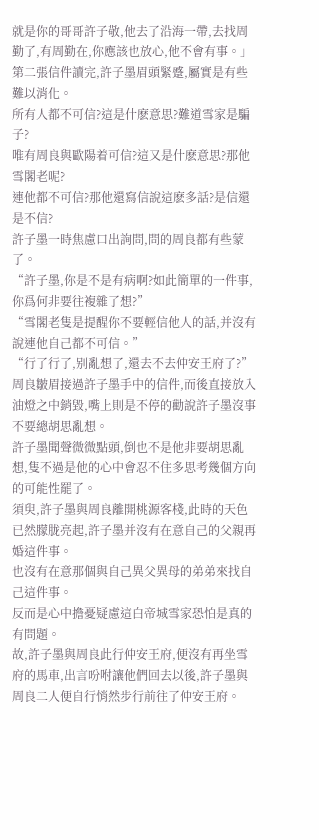就是你的哥哥許子敬,他去了沿海一帶,去找周勤了,有周勤在,你應該也放心,他不會有事。」
第二張信件讀完,許子墨眉頭緊蹙,屬實是有些難以消化。
所有人都不可信?這是什麽意思?難道雪家是騙子?
唯有周良與歐陽着可信?這又是什麽意思?那他雪閣老呢?
連他都不可信?那他還寫信說這麽多話?是信還是不信?
許子墨一時焦慮口出詢問,問的周良都有些蒙了。
“許子墨,你是不是有病啊?如此簡單的一件事,你爲何非要往複雜了想?”
“雪閣老隻是提醒你不要輕信他人的話,并沒有說連他自己都不可信。”
“行了行了,别亂想了,還去不去仲安王府了?”
周良皺眉接過許子墨手中的信件,而後直接放入油燈之中銷毀,嘴上則是不停的勸說許子墨沒事不要總胡思亂想。
許子墨聞聲微微點頭,倒也不是他非要胡思亂想,隻不過是他的心中會忍不住多思考幾個方向的可能性罷了。
須臾,許子墨與周良離開桃源客棧,此時的天色已然朦胧亮起,許子墨并沒有在意自己的父親再婚這件事。
也沒有在意那個與自己異父異母的弟弟來找自己這件事。
反而是心中擔憂疑慮這白帝城雪家恐怕是真的有問題。
故,許子墨與周良此行仲安王府,便沒有再坐雪府的馬車,出言吩咐讓他們回去以後,許子墨與周良二人便自行悄然步行前往了仲安王府。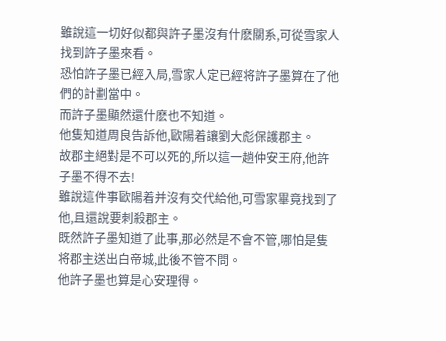雖說這一切好似都與許子墨沒有什麽關系,可從雪家人找到許子墨來看。
恐怕許子墨已經入局,雪家人定已經将許子墨算在了他們的計劃當中。
而許子墨顯然還什麽也不知道。
他隻知道周良告訴他,歐陽着讓劉大彪保護郡主。
故郡主絕對是不可以死的,所以這一趟仲安王府,他許子墨不得不去!
雖說這件事歐陽着并沒有交代給他,可雪家畢竟找到了他,且還說要刺殺郡主。
既然許子墨知道了此事,那必然是不會不管,哪怕是隻将郡主送出白帝城,此後不管不問。
他許子墨也算是心安理得。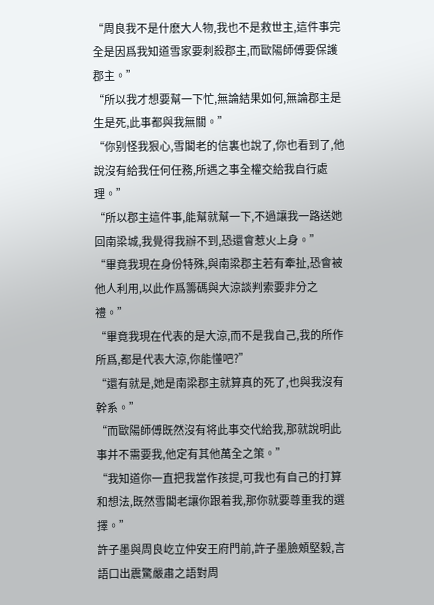“周良我不是什麽大人物,我也不是救世主,這件事完全是因爲我知道雪家要刺殺郡主,而歐陽師傅要保護郡主。”
“所以我才想要幫一下忙,無論結果如何,無論郡主是生是死,此事都與我無關。”
“你别怪我狠心,雪閣老的信裏也說了,你也看到了,他說沒有給我任何任務,所遇之事全權交給我自行處理。”
“所以郡主這件事,能幫就幫一下,不過讓我一路送她回南梁城,我覺得我辦不到,恐還會惹火上身。”
“畢竟我現在身份特殊,與南梁郡主若有牽扯,恐會被他人利用,以此作爲籌碼與大涼談判索要非分之禮。”
“畢竟我現在代表的是大涼,而不是我自己,我的所作所爲,都是代表大涼,你能懂吧?”
“還有就是,她是南梁郡主就算真的死了,也與我沒有幹系。”
“而歐陽師傅既然沒有将此事交代給我,那就說明此事并不需要我,他定有其他萬全之策。”
“我知道你一直把我當作孩提,可我也有自己的打算和想法,既然雪閣老讓你跟着我,那你就要尊重我的選擇。”
許子墨與周良屹立仲安王府門前,許子墨臉頰堅毅,言語口出震驚嚴肅之語對周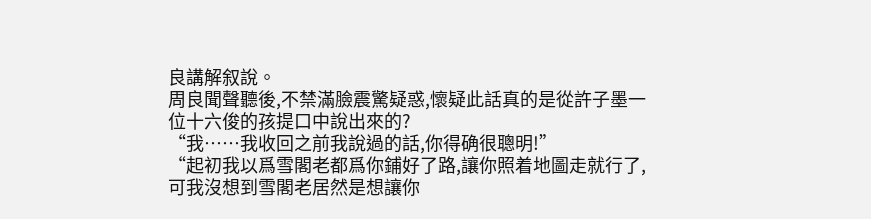良講解叙說。
周良聞聲聽後,不禁滿臉震驚疑惑,懷疑此話真的是從許子墨一位十六俊的孩提口中說出來的?
“我……我收回之前我說過的話,你得确很聰明!”
“起初我以爲雪閣老都爲你鋪好了路,讓你照着地圖走就行了,可我沒想到雪閣老居然是想讓你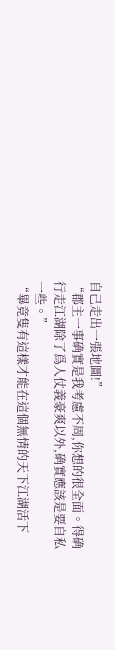自己走出一張地圖!”
“郡主一事确實是我考慮不周,你想的很全面。得确行走江湖除了爲人仗義豪爽以外,确實應該是要自私一些。”
“畢竟隻有這樣才能在這個無情的天下江湖活下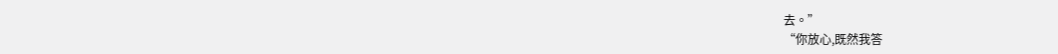去。”
“你放心,既然我答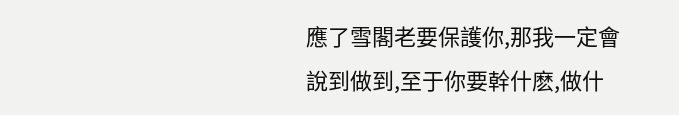應了雪閣老要保護你,那我一定會說到做到,至于你要幹什麽,做什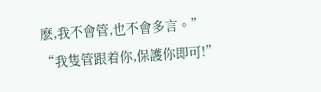麽,我不會管,也不會多言。”
“我隻管跟着你,保護你即可!”